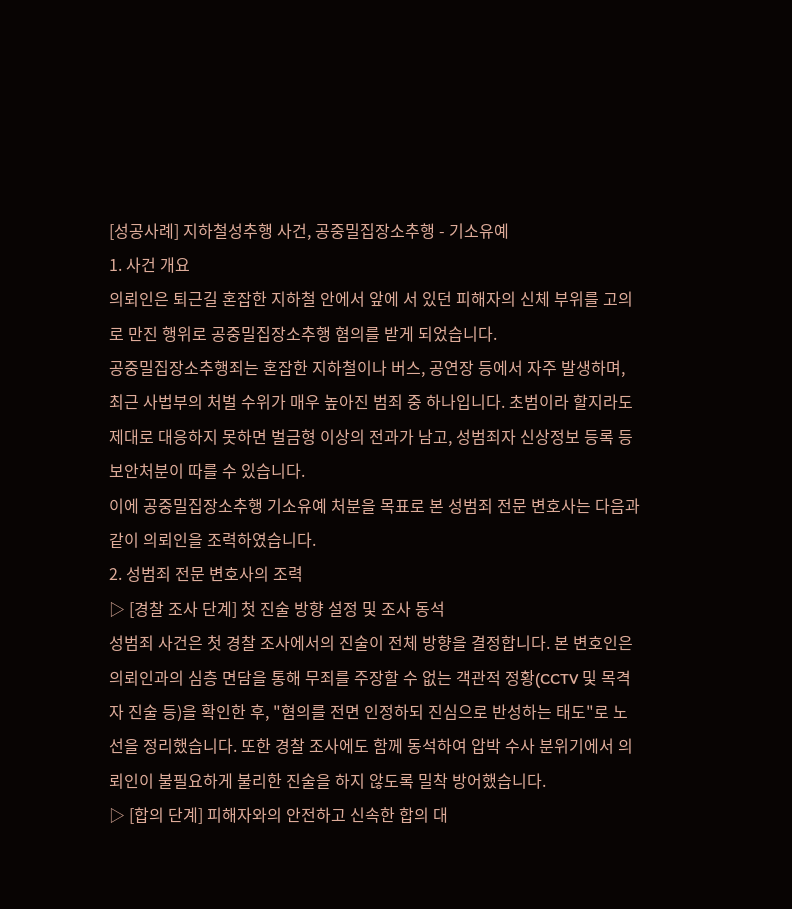[성공사례] 지하철성추행 사건, 공중밀집장소추행 - 기소유예
1. 사건 개요
의뢰인은 퇴근길 혼잡한 지하철 안에서 앞에 서 있던 피해자의 신체 부위를 고의로 만진 행위로 공중밀집장소추행 혐의를 받게 되었습니다.
공중밀집장소추행죄는 혼잡한 지하철이나 버스, 공연장 등에서 자주 발생하며, 최근 사법부의 처벌 수위가 매우 높아진 범죄 중 하나입니다. 초범이라 할지라도 제대로 대응하지 못하면 벌금형 이상의 전과가 남고, 성범죄자 신상정보 등록 등 보안처분이 따를 수 있습니다.
이에 공중밀집장소추행 기소유예 처분을 목표로 본 성범죄 전문 변호사는 다음과 같이 의뢰인을 조력하였습니다.
2. 성범죄 전문 변호사의 조력
▷ [경찰 조사 단계] 첫 진술 방향 설정 및 조사 동석
성범죄 사건은 첫 경찰 조사에서의 진술이 전체 방향을 결정합니다. 본 변호인은 의뢰인과의 심층 면담을 통해 무죄를 주장할 수 없는 객관적 정황(CCTV 및 목격자 진술 등)을 확인한 후, "혐의를 전면 인정하되 진심으로 반성하는 태도"로 노선을 정리했습니다. 또한 경찰 조사에도 함께 동석하여 압박 수사 분위기에서 의뢰인이 불필요하게 불리한 진술을 하지 않도록 밀착 방어했습니다.
▷ [합의 단계] 피해자와의 안전하고 신속한 합의 대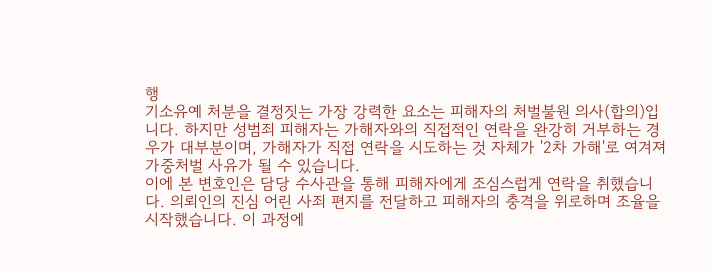행
기소유예 처분을 결정짓는 가장 강력한 요소는 피해자의 처벌불원 의사(합의)입니다. 하지만 성범죄 피해자는 가해자와의 직접적인 연락을 완강히 거부하는 경우가 대부분이며, 가해자가 직접 연락을 시도하는 것 자체가 '2차 가해'로 여겨져 가중처벌 사유가 될 수 있습니다.
이에 본 변호인은 담당 수사관을 통해 피해자에게 조심스럽게 연락을 취했습니다. 의뢰인의 진심 어린 사죄 편지를 전달하고 피해자의 충격을 위로하며 조율을 시작했습니다. 이 과정에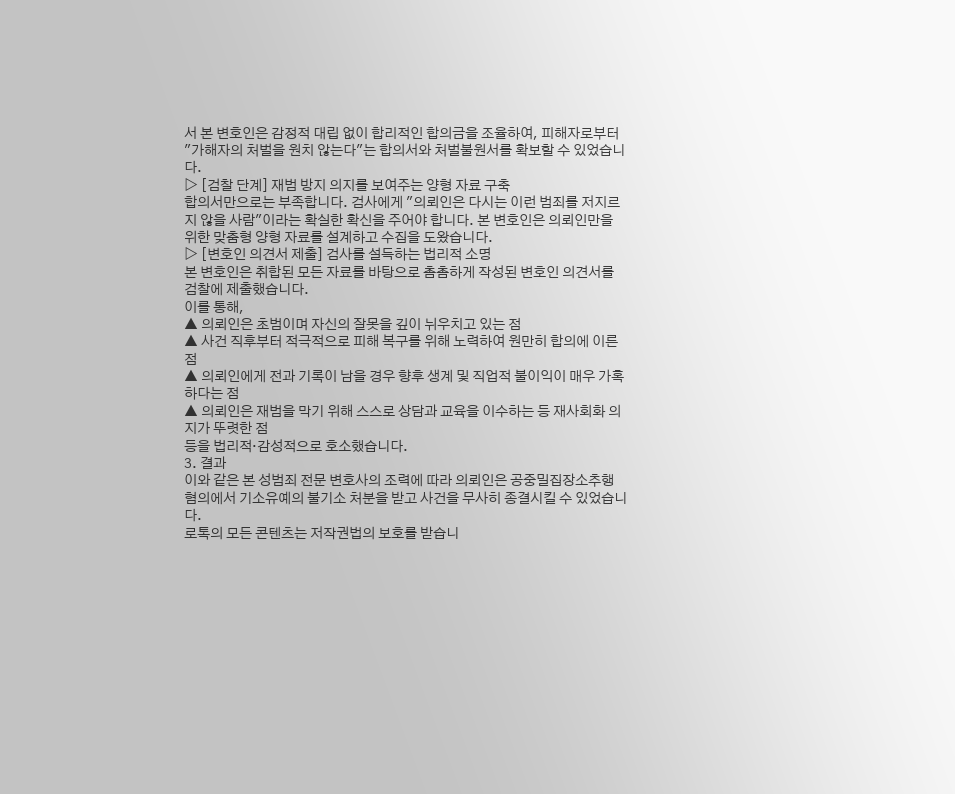서 본 변호인은 감정적 대립 없이 합리적인 합의금을 조율하여, 피해자로부터 "가해자의 처벌을 원치 않는다"는 합의서와 처벌불원서를 확보할 수 있었습니다.
▷ [검찰 단계] 재범 방지 의지를 보여주는 양형 자료 구축
합의서만으로는 부족합니다. 검사에게 "의뢰인은 다시는 이런 범죄를 저지르지 않을 사람"이라는 확실한 확신을 주어야 합니다. 본 변호인은 의뢰인만을 위한 맞춤형 양형 자료를 설계하고 수집을 도왔습니다.
▷ [변호인 의견서 제출] 검사를 설득하는 법리적 소명
본 변호인은 취합된 모든 자료를 바탕으로 촘촘하게 작성된 변호인 의견서를 검찰에 제출했습니다.
이를 통해,
▲ 의뢰인은 초범이며 자신의 잘못을 깊이 뉘우치고 있는 점
▲ 사건 직후부터 적극적으로 피해 복구를 위해 노력하여 원만히 합의에 이른 점
▲ 의뢰인에게 전과 기록이 남을 경우 향후 생계 및 직업적 불이익이 매우 가혹하다는 점
▲ 의뢰인은 재범을 막기 위해 스스로 상담과 교육을 이수하는 등 재사회화 의지가 뚜렷한 점
등을 법리적·감성적으로 호소했습니다.
3. 결과
이와 같은 본 성범죄 전문 변호사의 조력에 따라 의뢰인은 공중밀집장소추행 혐의에서 기소유예의 불기소 처분을 받고 사건을 무사히 종결시킬 수 있었습니다.
로톡의 모든 콘텐츠는 저작권법의 보호를 받습니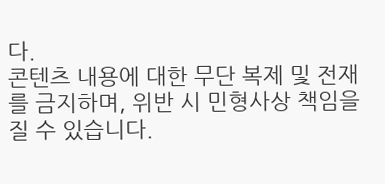다.
콘텐츠 내용에 대한 무단 복제 및 전재를 금지하며, 위반 시 민형사상 책임을 질 수 있습니다.